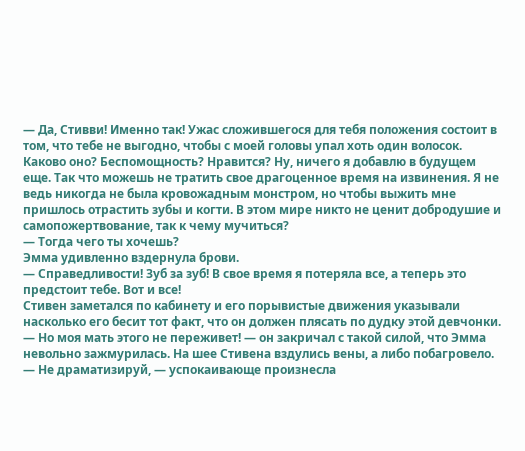— Да, Стивви! Именно так! Ужас сложившегося для тебя положения состоит в том, что тебе не выгодно, чтобы с моей головы упал хоть один волосок. Каково оно? Беспомощность? Нравится? Ну, ничего я добавлю в будущем еще. Так что можешь не тратить свое драгоценное время на извинения. Я не ведь никогда не была кровожадным монстром, но чтобы выжить мне пришлось отрастить зубы и когти. В этом мире никто не ценит добродушие и самопожертвование, так к чему мучиться?
— Тогда чего ты хочешь?
Эмма удивленно вздернула брови.
— Справедливости! Зуб за зуб! В свое время я потеряла все, а теперь это предстоит тебе. Вот и все!
Стивен заметался по кабинету и его порывистые движения указывали насколько его бесит тот факт, что он должен плясать по дудку этой девчонки.
— Но моя мать этого не переживет! — он закричал с такой силой, что Эмма невольно зажмурилась. На шее Стивена вздулись вены, а либо побагровело.
— Не драматизируй, — успокаивающе произнесла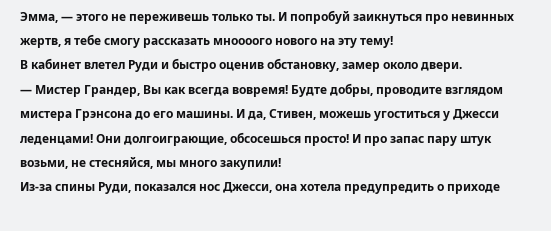Эмма, — этого не переживешь только ты. И попробуй заикнуться про невинных жертв, я тебе смогу рассказать мноооого нового на эту тему!
В кабинет влетел Руди и быстро оценив обстановку, замер около двери.
— Мистер Грандер, Вы как всегда вовремя! Будте добры, проводите взглядом мистера Грэнсона до его машины. И да, Стивен, можешь угоститься у Джесси леденцами! Они долгоиграющие, обсосешься просто! И про запас пару штук возьми, не стесняйся, мы много закупили!
Из-за спины Руди, показался нос Джесси, она хотела предупредить о приходе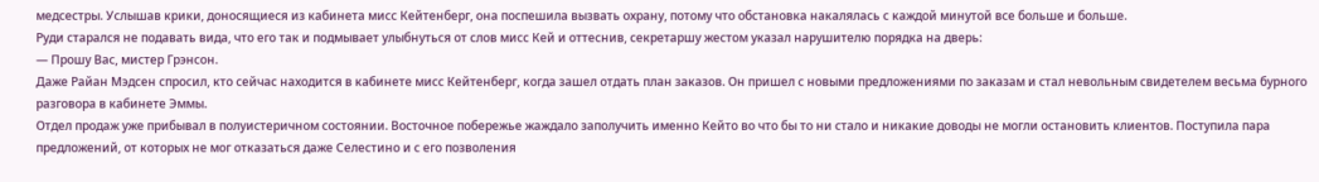медсестры. Услышав крики, доносящиеся из кабинета мисс Кейтенберг, она поспешила вызвать охрану, потому что обстановка накалялась с каждой минутой все больше и больше.
Руди старался не подавать вида, что его так и подмывает улыбнуться от слов мисс Кей и оттеснив, секретаршу жестом указал нарушителю порядка на дверь:
— Прошу Вас, мистер Грэнсон.
Даже Райан Мэдсен спросил, кто сейчас находится в кабинете мисс Кейтенберг, когда зашел отдать план заказов. Он пришел с новыми предложениями по заказам и стал невольным свидетелем весьма бурного разговора в кабинете Эммы.
Отдел продаж уже прибывал в полуистеричном состоянии. Восточное побережье жаждало заполучить именно Кейто во что бы то ни стало и никакие доводы не могли остановить клиентов. Поступила пара предложений, от которых не мог отказаться даже Селестино и с его позволения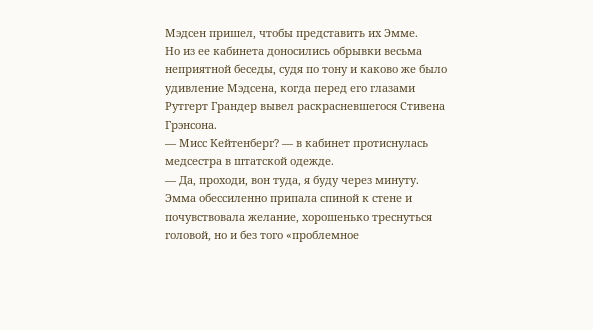Мэдсен пришел, чтобы представить их Эмме.
Но из ее кабинета доносились обрывки весьма неприятной беседы, судя по тону и каково же было удивление Мэдсена, когда перед его глазами Рутгерт Грандер вывел раскрасневшегося Стивена Грэнсона.
— Мисс Кейтенберг? — в кабинет протиснулась медсестра в штатской одежде.
— Да, проходи, вон туда, я буду через минуту.
Эмма обессиленно припала спиной к стене и почувствовала желание, хорошенько треснуться головой, но и без того «проблемное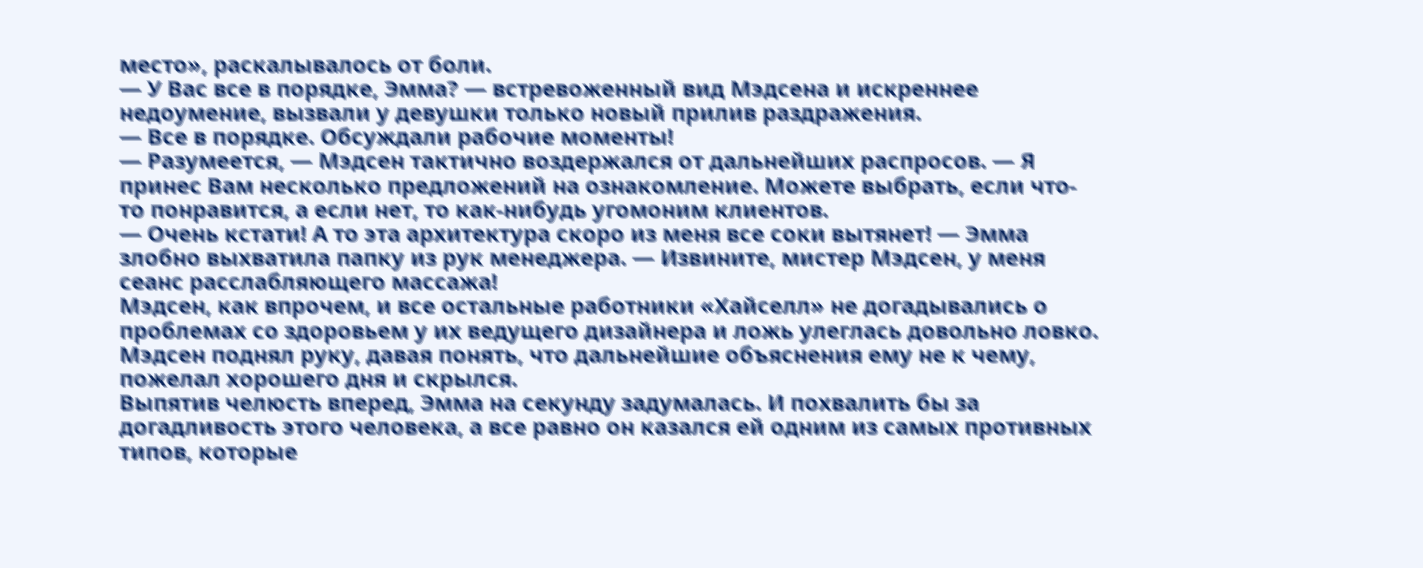место», раскалывалось от боли.
— У Вас все в порядке, Эмма? — встревоженный вид Мэдсена и искреннее недоумение, вызвали у девушки только новый прилив раздражения.
— Все в порядке. Обсуждали рабочие моменты!
— Разумеется, — Мэдсен тактично воздержался от дальнейших распросов. — Я принес Вам несколько предложений на ознакомление. Можете выбрать, если что-то понравится, а если нет, то как-нибудь угомоним клиентов.
— Очень кстати! А то эта архитектура скоро из меня все соки вытянет! — Эмма злобно выхватила папку из рук менеджера. — Извините, мистер Мэдсен, у меня сеанс расслабляющего массажа!
Мэдсен, как впрочем, и все остальные работники «Хайселл» не догадывались о проблемах со здоровьем у их ведущего дизайнера и ложь улеглась довольно ловко. Мэдсен поднял руку, давая понять, что дальнейшие объяснения ему не к чему, пожелал хорошего дня и скрылся.
Выпятив челюсть вперед, Эмма на секунду задумалась. И похвалить бы за догадливость этого человека, а все равно он казался ей одним из самых противных типов, которые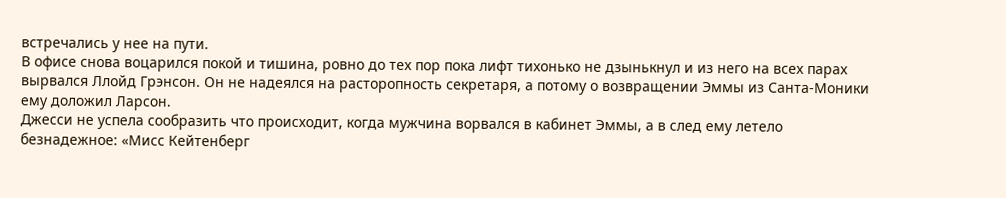встречались у нее на пути.
В офисе снова воцарился покой и тишина, ровно до тех пор пока лифт тихонько не дзынькнул и из него на всех парах вырвался Ллойд Грэнсон. Он не надеялся на расторопность секретаря, а потому о возвращении Эммы из Санта-Моники ему доложил Ларсон.
Джесси не успела сообразить что происходит, когда мужчина ворвался в кабинет Эммы, а в след ему летело безнадежное: «Мисс Кейтенберг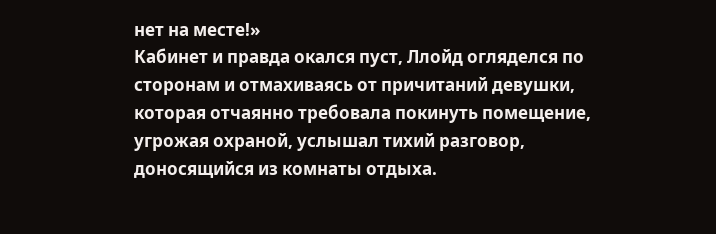нет на месте!»
Кабинет и правда окался пуст, Ллойд огляделся по сторонам и отмахиваясь от причитаний девушки, которая отчаянно требовала покинуть помещение, угрожая охраной, услышал тихий разговор, доносящийся из комнаты отдыха.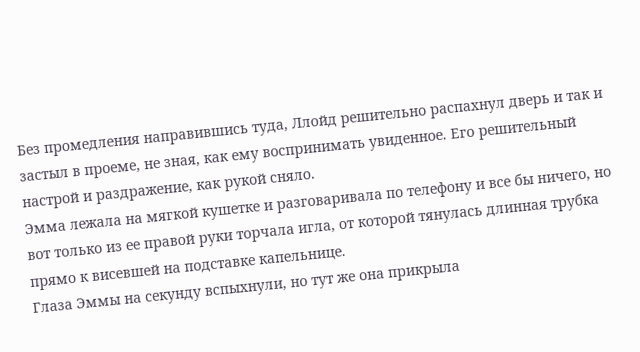Без промедления направившись туда, Ллойд решительно распахнул дверь и так и застыл в проеме, не зная, как ему воспринимать увиденное. Его решительный настрой и раздражение, как рукой сняло.
Эмма лежала на мягкой кушетке и разговаривала по телефону и все бы ничего, но вот только из ее правой руки торчала игла, от которой тянулась длинная трубка прямо к висевшей на подставке капельнице.
Глаза Эммы на секунду вспыхнули, но тут же она прикрыла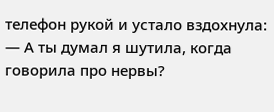телефон рукой и устало вздохнула:
— А ты думал я шутила, когда говорила про нервы?